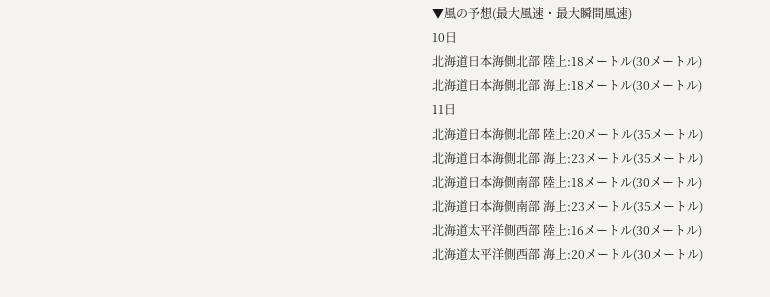▼風の予想(最大風速・最大瞬間風速)
10日
北海道日本海側北部 陸上:18メートル(30メートル)
北海道日本海側北部 海上:18メートル(30メートル)
11日
北海道日本海側北部 陸上:20メートル(35メートル)
北海道日本海側北部 海上:23メートル(35メートル)
北海道日本海側南部 陸上:18メートル(30メートル)
北海道日本海側南部 海上:23メートル(35メートル)
北海道太平洋側西部 陸上:16メートル(30メートル)
北海道太平洋側西部 海上:20メートル(30メートル)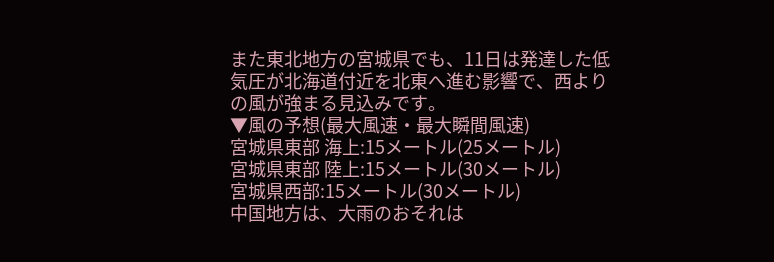また東北地方の宮城県でも、11日は発達した低気圧が北海道付近を北東へ進む影響で、西よりの風が強まる見込みです。
▼風の予想(最大風速・最大瞬間風速)
宮城県東部 海上:15メートル(25メートル)
宮城県東部 陸上:15メートル(30メートル)
宮城県西部:15メートル(30メートル)
中国地方は、大雨のおそれは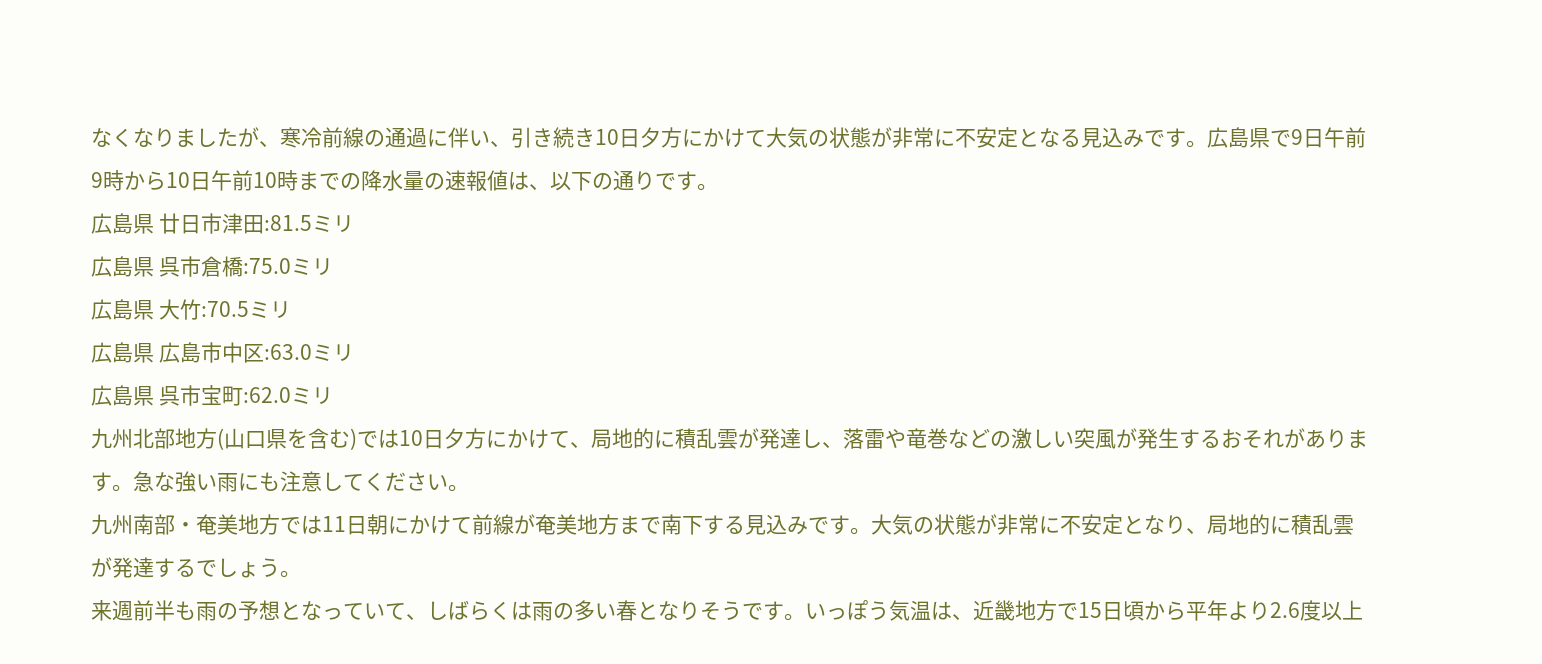なくなりましたが、寒冷前線の通過に伴い、引き続き10日夕方にかけて大気の状態が非常に不安定となる見込みです。広島県で9日午前9時から10日午前10時までの降水量の速報値は、以下の通りです。
広島県 廿日市津田:81.5ミリ
広島県 呉市倉橋:75.0ミリ
広島県 大竹:70.5ミリ
広島県 広島市中区:63.0ミリ
広島県 呉市宝町:62.0ミリ
九州北部地方(山口県を含む)では10日夕方にかけて、局地的に積乱雲が発達し、落雷や竜巻などの激しい突風が発生するおそれがあります。急な強い雨にも注意してください。
九州南部・奄美地方では11日朝にかけて前線が奄美地方まで南下する見込みです。大気の状態が非常に不安定となり、局地的に積乱雲が発達するでしょう。
来週前半も雨の予想となっていて、しばらくは雨の多い春となりそうです。いっぽう気温は、近畿地方で15日頃から平年より2.6度以上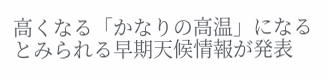高くなる「かなりの高温」になるとみられる早期天候情報が発表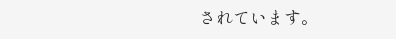されています。